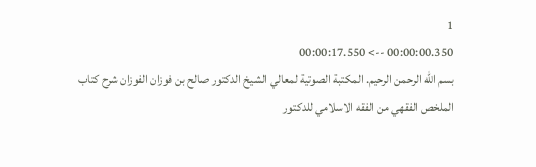1
00:00:00.350 --> 00:00:17.550
بسم الله الرحمن الرحيم. المكتبة الصوتية لمعالي الشيخ الدكتور صالح بن فوزان الفوزان شرح كتاب الملخص الفقهي من الفقه الاسلامي للدكتور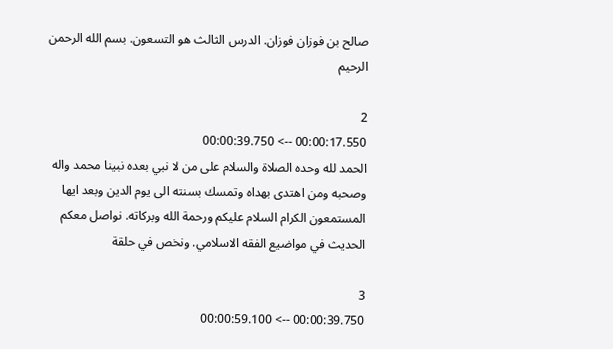صالح بن فوزان فوزان. الدرس الثالث هو التسعون. بسم الله الرحمن الرحيم

2
00:00:17.550 --> 00:00:39.750
الحمد لله وحده الصلاة والسلام على من لا نبي بعده نبينا محمد واله وصحبه ومن اهتدى بهداه وتمسك بسنته الى يوم الدين وبعد ايها المستمعون الكرام السلام عليكم ورحمة الله وبركاته. نواصل معكم الحديث في مواضيع الفقه الاسلامي. ونخص في حلقة

3
00:00:39.750 --> 00:00:59.100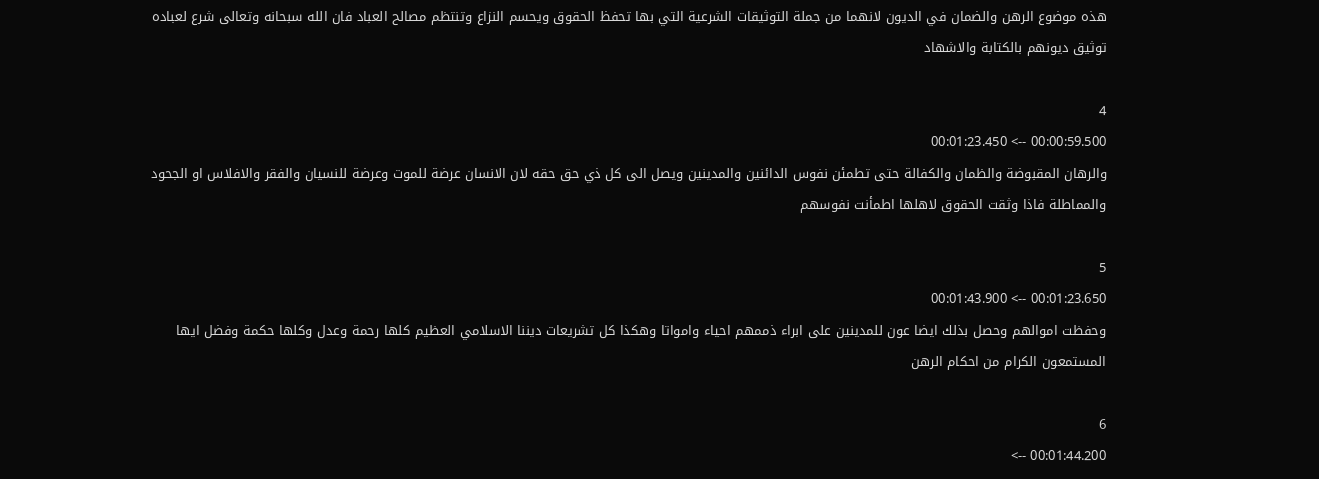هذه موضوع الرهن والضمان في الديون لانهما من جملة التوثيقات الشرعية التي بها تحفظ الحقوق ويحسم النزاع وتنتظم مصالح العباد فان الله سبحانه وتعالى شرع لعباده توثيق ديونهم بالكتابة والاشهاد

4
00:00:59.500 --> 00:01:23.450
والرهان المقبوضة والظمان والكفالة حتى تطمئن نفوس الدائنين والمدينين ويصل الى كل ذي حق حقه لان الانسان عرضة للموت وعرضة للنسيان والفقر والافلاس او الجحود والمماطلة فاذا وثقت الحقوق لاهلها اطمأنت نفوسهم

5
00:01:23.650 --> 00:01:43.900
وحفظت اموالهم وحصل بذلك ايضا عون للمدينين على ابراء ذممهم احياء وامواتا وهكذا كل تشريعات ديننا الاسلامي العظيم كلها رحمة وعدل وكلها حكمة وفضل ايها المستمعون الكرام من احكام الرهن

6
00:01:44.200 -->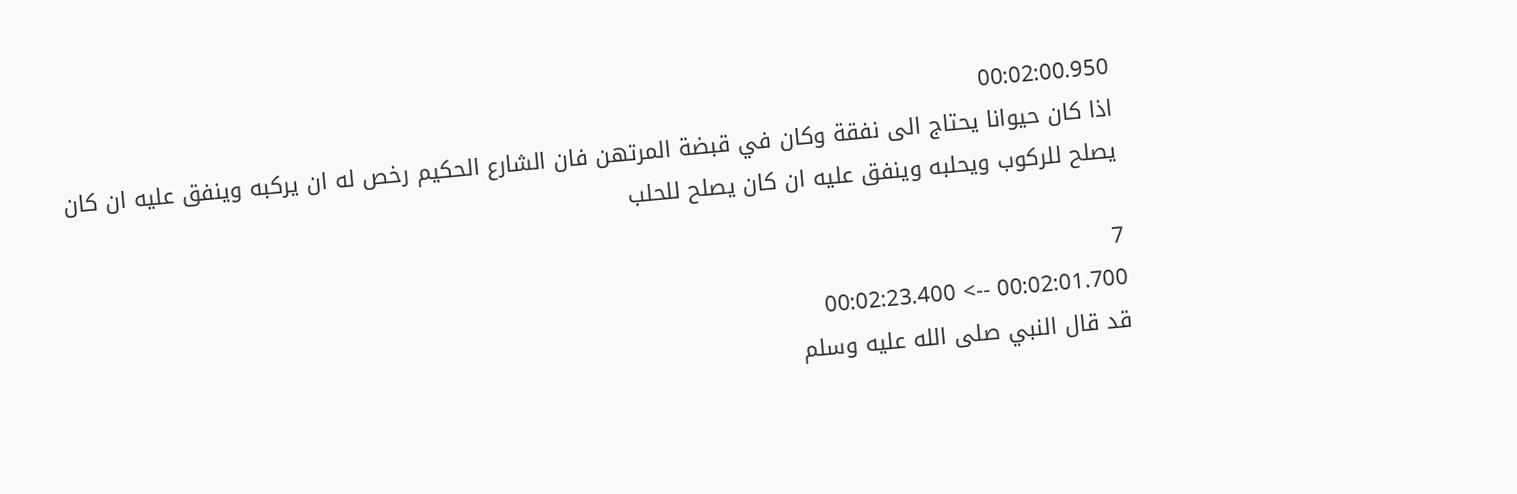00:02:00.950
اذا كان حيوانا يحتاج الى نفقة وكان في قبضة المرتهن فان الشارع الحكيم رخص له ان يركبه وينفق عليه ان كان يصلح للركوب ويحلبه وينفق عليه ان كان يصلح للحلب

7
00:02:01.700 --> 00:02:23.400
قد قال النبي صلى الله عليه وسلم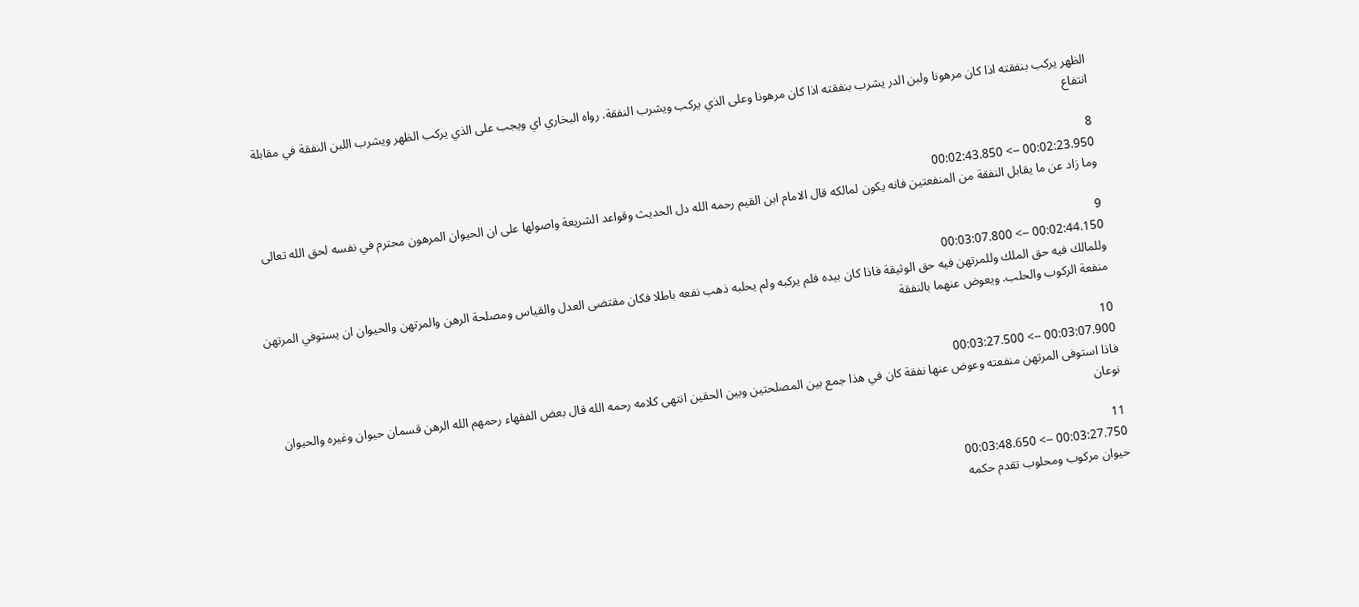الظهر يركب بنفقته اذا كان مرهونا ولبن الدر يشرب بنفقته اذا كان مرهونا وعلى الذي يركب ويشرب النفقة. رواه البخاري اي ويجب على الذي يركب الظهر ويشرب اللبن النفقة في مقابلة انتفاع

8
00:02:23.950 --> 00:02:43.850
وما زاد عن ما يقابل النفقة من المنفعتين فانه يكون لمالكه قال الامام ابن القيم رحمه الله دل الحديث وقواعد الشريعة واصولها على ان الحيوان المرهون محترم في نفسه لحق الله تعالى

9
00:02:44.150 --> 00:03:07.800
وللمالك فيه حق الملك وللمرتهن فيه حق الوثيقة فاذا كان بيده فلم يركبه ولم يحلبه ذهب نفعه باطلا فكان مقتضى العدل والقياس ومصلحة الرهن والمرتهن والحيوان ان يستوفي المرتهن منفعة الركوب والحلب. ويعوض عنهما بالنفقة

10
00:03:07.900 --> 00:03:27.500
فاذا استوفى المرتهن منفعته وعوض عنها نفقة كان في هذا جمع بين المصلحتين وبين الحقين انتهى كلامه رحمه الله قال بعض الفقهاء رحمهم الله الرهن قسمان حيوان وغيره والحيوان نوعان

11
00:03:27.750 --> 00:03:48.650
حيوان مركوب ومحلوب تقدم حكمه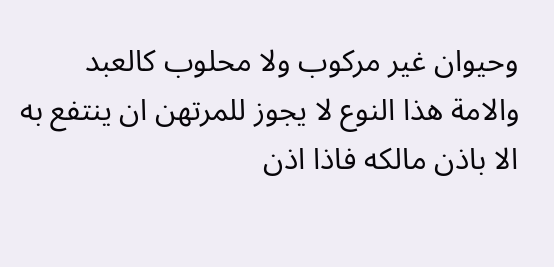وحيوان غير مركوب ولا محلوب كالعبد والامة هذا النوع لا يجوز للمرتهن ان ينتفع به الا باذن مالكه فاذا اذن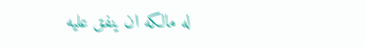له مالكه ان ينفق عليه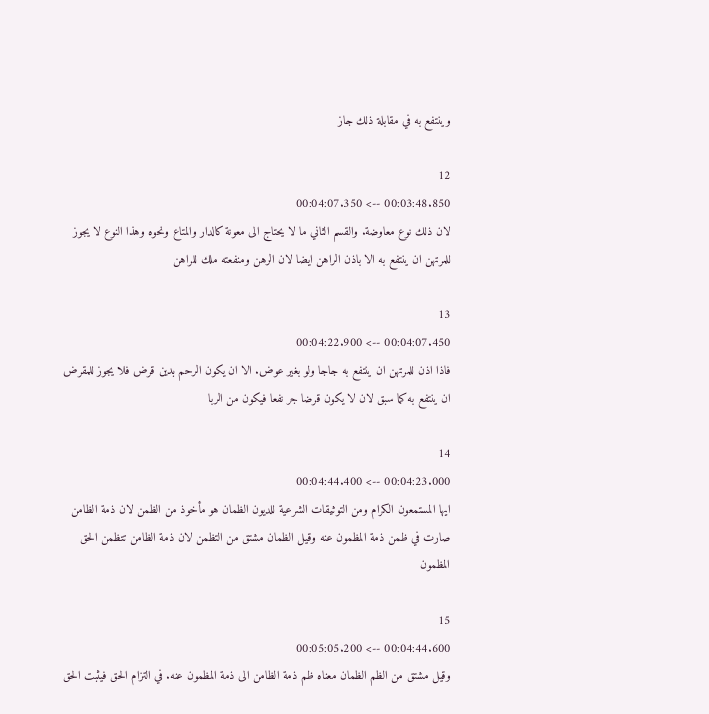وينتفع به في مقابلة ذلك جاز

12
00:03:48.850 --> 00:04:07.350
لان ذلك نوع معاوضة. والقسم الثاني ما لا يحتاج الى معونة كالدار والمتاع ونحوه وهذا النوع لا يجوز للمرتهن ان ينتفع به الا باذن الراهن ايضا لان الرهن ومنفعته ملك للراهن

13
00:04:07.450 --> 00:04:22.900
فاذا اذن للمرتهن ان ينتفع به جاجا ولو بغير عوض. الا ان يكون الرحم بدين قرض فلا يجوز للمقرض ان ينتفع به كما سبق لان لا يكون قرضا جر نفعا فيكون من الربا

14
00:04:23.000 --> 00:04:44.400
ايها المستمعون الكرام ومن التوثيقات الشرعية للديون الظمان هو مأخوذ من الظمن لان ذمة الظامن صارت في ظمن ذمة المظمون عنه وقيل الظمان مشتق من التظمن لان ذمة الظامن تتظمن الحق المظمون

15
00:04:44.600 --> 00:05:05.200
وقيل مشتق من الظم الظمان معناه ظم ذمة الظامن الى ذمة المظمون عنه. في التزام الحق فيثبت الحق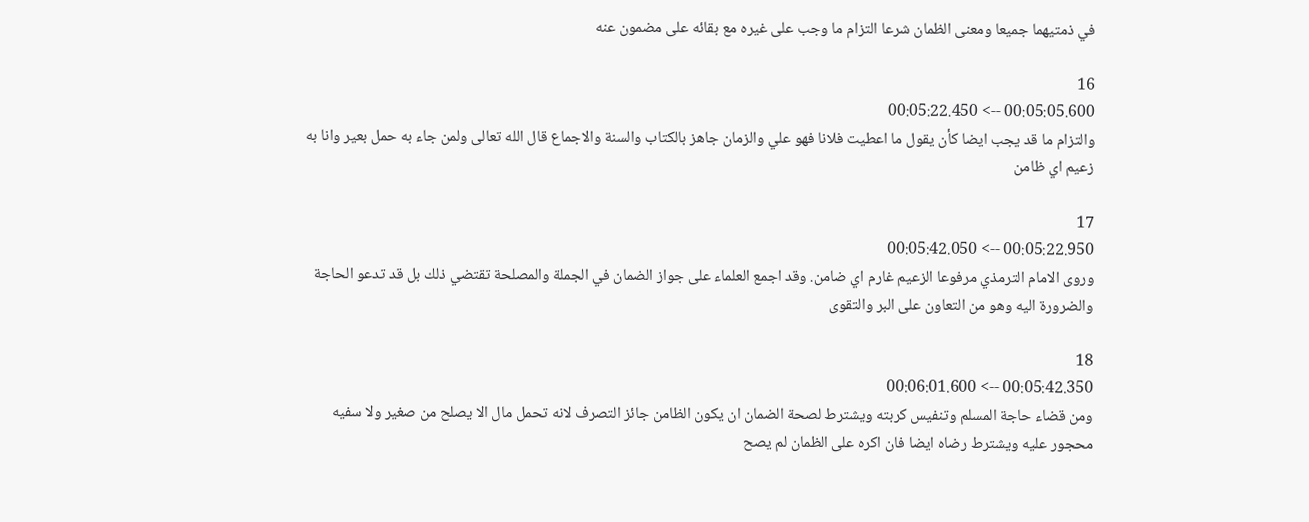في ذمتيهما جميعا ومعنى الظمان شرعا التزام ما وجب على غيره مع بقائه على مضمون عنه

16
00:05:05.600 --> 00:05:22.450
والتزام ما قد يجب ايضا كأن يقول ما اعطيت فلانا فهو علي والزمان جاهز بالكتاب والسنة والاجماع قال الله تعالى ولمن جاء به حمل بعير وانا به زعيم اي ظامن

17
00:05:22.950 --> 00:05:42.050
وروى الامام الترمذي مرفوعا الزعيم غارم اي ضامن. وقد اجمع العلماء على جواز الضمان في الجملة والمصلحة تقتضي ذلك بل قد تدعو الحاجة والضرورة اليه وهو من التعاون على البر والتقوى

18
00:05:42.350 --> 00:06:01.600
ومن قضاء حاجة المسلم وتنفيس كربته ويشترط لصحة الضمان ان يكون الظامن جائز التصرف لانه تحمل مال الا يصلح من صغير ولا سفيه محجور عليه ويشترط رضاه ايضا فان اكره على الظمان لم يصح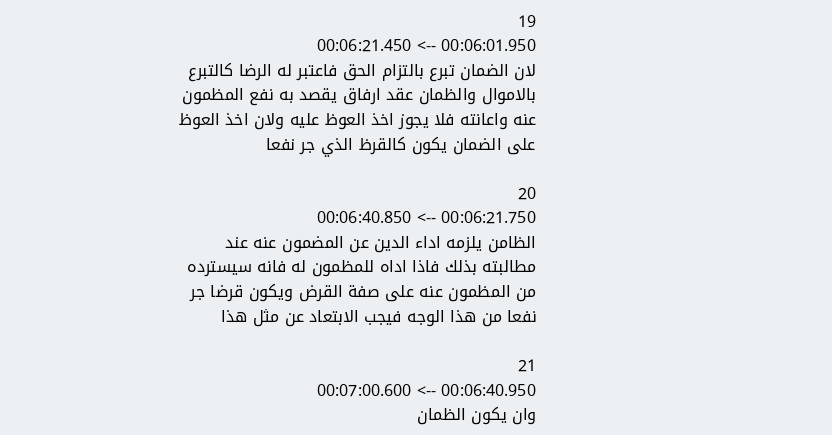19
00:06:01.950 --> 00:06:21.450
لان الضمان تبرع بالتزام الحق فاعتبر له الرضا كالتبرع بالاموال والظمان عقد ارفاق يقصد به نفع المظمون عنه واعانته فلا يجوز اخذ العوظ عليه ولان اخذ العوظ على الضمان يكون كالقرظ الذي جر نفعا

20
00:06:21.750 --> 00:06:40.850
الظامن يلزمه اداء الدين عن المضمون عنه عند مطالبته بذلك فاذا اداه للمظمون له فانه سيسترده من المظمون عنه على صفة القرض ويكون قرضا جر نفعا من هذا الوجه فيجب الابتعاد عن مثل هذا

21
00:06:40.950 --> 00:07:00.600
وان يكون الظمان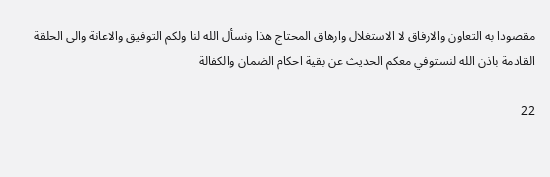مقصودا به التعاون والارفاق لا الاستغلال وارهاق المحتاج هذا ونسأل الله لنا ولكم التوفيق والاعانة والى الحلقة القادمة باذن الله لنستوفي معكم الحديث عن بقية احكام الضمان والكفالة

22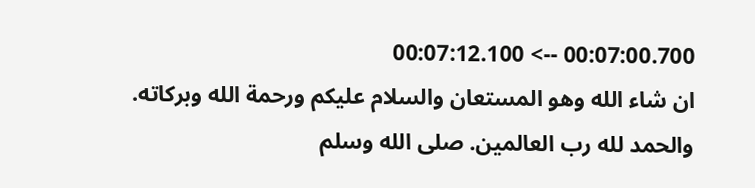00:07:00.700 --> 00:07:12.100
ان شاء الله وهو المستعان والسلام عليكم ورحمة الله وبركاته. والحمد لله رب العالمين. صلى الله وسلم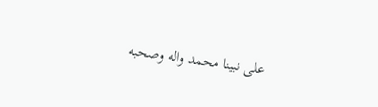على نبينا محمد واله وصحبه